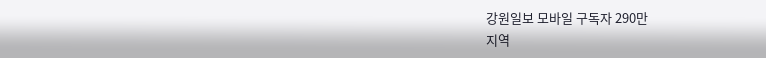강원일보 모바일 구독자 290만
지역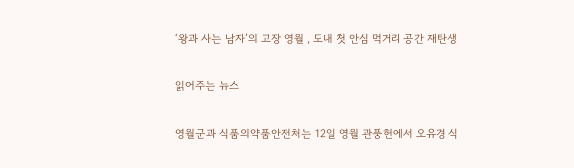‘왕과 사는 남자’의 고장 영월 , 도내 첫 안심 먹거리 공간 재탄생

읽어주는 뉴스

영월군과 식품의약품안전처는 12일 영월 관풍헌에서 오유경 식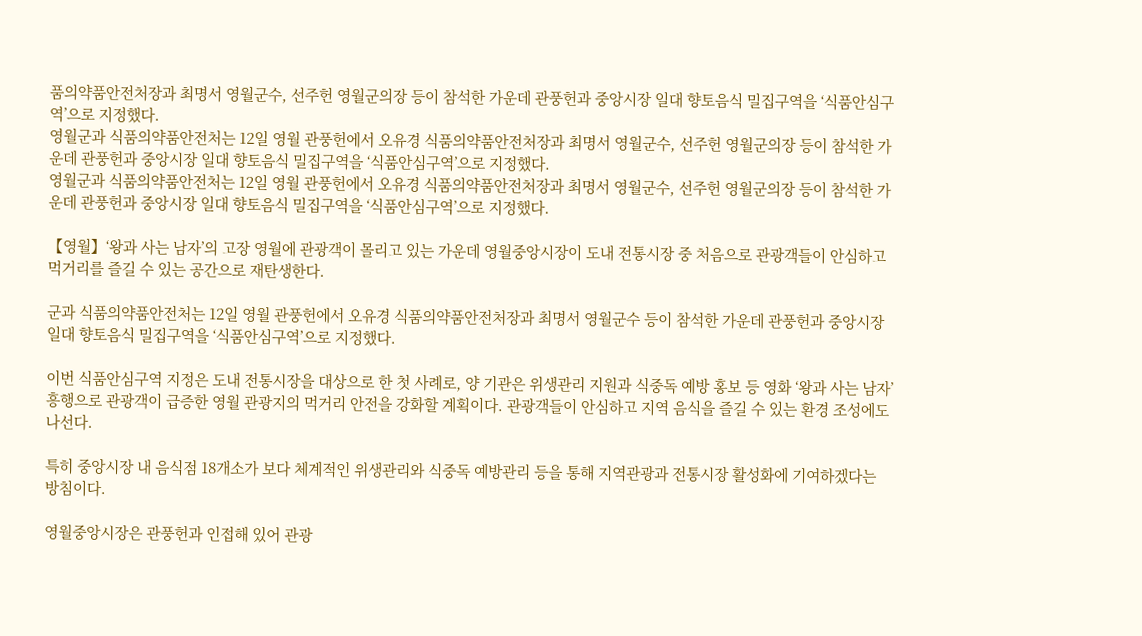품의약품안전처장과 최명서 영월군수, 선주헌 영월군의장 등이 참석한 가운데 관풍헌과 중앙시장 일대 향토음식 밀집구역을 ‘식품안심구역’으로 지정했다.
영월군과 식품의약품안전처는 12일 영월 관풍헌에서 오유경 식품의약품안전처장과 최명서 영월군수, 선주헌 영월군의장 등이 참석한 가운데 관풍헌과 중앙시장 일대 향토음식 밀집구역을 ‘식품안심구역’으로 지정했다.
영월군과 식품의약품안전처는 12일 영월 관풍헌에서 오유경 식품의약품안전처장과 최명서 영월군수, 선주헌 영월군의장 등이 참석한 가운데 관풍헌과 중앙시장 일대 향토음식 밀집구역을 ‘식품안심구역’으로 지정했다.

【영월】‘왕과 사는 남자’의 고장 영월에 관광객이 몰리고 있는 가운데 영월중앙시장이 도내 전통시장 중 처음으로 관광객들이 안심하고 먹거리를 즐길 수 있는 공간으로 재탄생한다.

군과 식품의약품안전처는 12일 영월 관풍헌에서 오유경 식품의약품안전처장과 최명서 영월군수 등이 참석한 가운데 관풍헌과 중앙시장 일대 향토음식 밀집구역을 ‘식품안심구역’으로 지정했다.

이번 식품안심구역 지정은 도내 전통시장을 대상으로 한 첫 사례로, 양 기관은 위생관리 지원과 식중독 예방 홍보 등 영화 ‘왕과 사는 남자’ 흥행으로 관광객이 급증한 영월 관광지의 먹거리 안전을 강화할 계획이다. 관광객들이 안심하고 지역 음식을 즐길 수 있는 환경 조성에도 나선다.

특히 중앙시장 내 음식점 18개소가 보다 체계적인 위생관리와 식중독 예방관리 등을 통해 지역관광과 전통시장 활성화에 기여하겠다는 방침이다.

영월중앙시장은 관풍헌과 인접해 있어 관광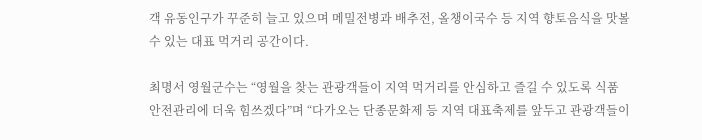객 유동인구가 꾸준히 늘고 있으며 메밀전병과 배추전, 올챙이국수 등 지역 향토음식을 맛볼 수 있는 대표 먹거리 공간이다.

최명서 영월군수는 “영월을 찾는 관광객들이 지역 먹거리를 안심하고 즐길 수 있도록 식품 안전관리에 더욱 힘쓰겠다”며 “다가오는 단종문화제 등 지역 대표축제를 앞두고 관광객들이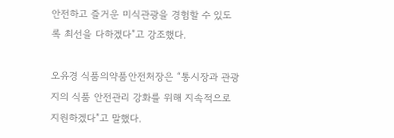안전하고 즐거운 미식관광을 경험할 수 있도록 최선을 다하겠다”고 강조했다.

오유경 식품의약품안전처장은 “통시장과 관광지의 식품 안전관리 강화를 위해 지속적으로 지원하겠다”고 말했다.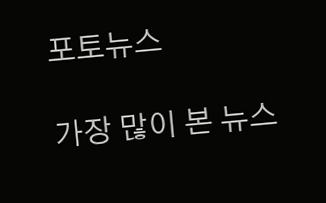포토뉴스

가장 많이 본 뉴스